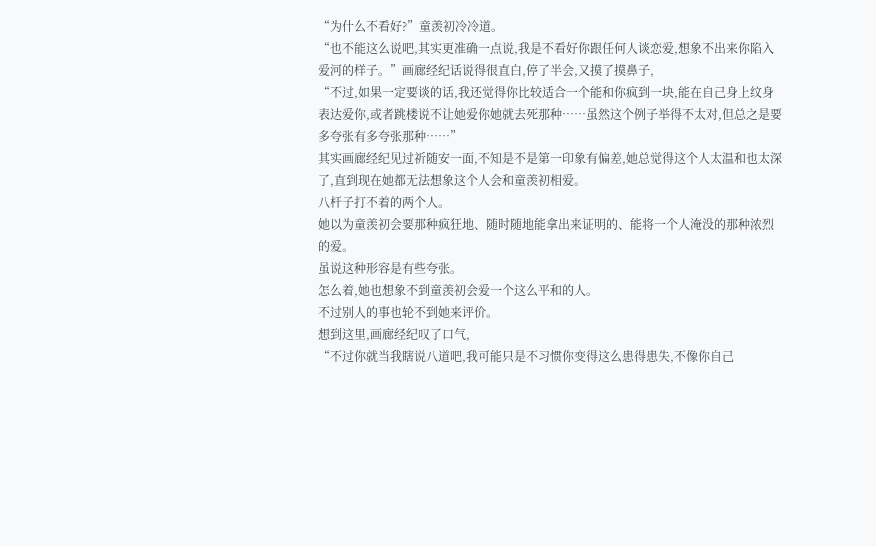“为什么不看好?”童羡初冷冷道。
“也不能这么说吧,其实更准确一点说,我是不看好你跟任何人谈恋爱,想象不出来你陷入爱河的样子。”画廊经纪话说得很直白,停了半会,又摸了摸鼻子,
“不过,如果一定要谈的话,我还觉得你比较适合一个能和你疯到一块,能在自己身上纹身表达爱你,或者跳楼说不让她爱你她就去死那种……虽然这个例子举得不太对,但总之是要多夸张有多夸张那种……”
其实画廊经纪见过祈随安一面,不知是不是第一印象有偏差,她总觉得这个人太温和也太深了,直到现在她都无法想象这个人会和童羡初相爱。
八杆子打不着的两个人。
她以为童羡初会要那种疯狂地、随时随地能拿出来证明的、能将一个人淹没的那种浓烈的爱。
虽说这种形容是有些夸张。
怎么着,她也想象不到童羡初会爱一个这么平和的人。
不过别人的事也轮不到她来评价。
想到这里,画廊经纪叹了口气,
“不过你就当我瞎说八道吧,我可能只是不习惯你变得这么患得患失,不像你自己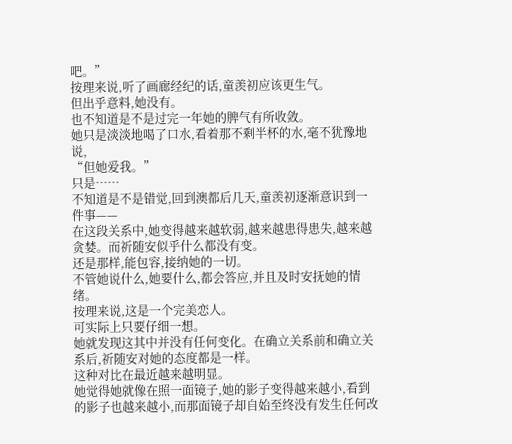吧。”
按理来说,听了画廊经纪的话,童羡初应该更生气。
但出乎意料,她没有。
也不知道是不是过完一年她的脾气有所收敛。
她只是淡淡地喝了口水,看着那不剩半杯的水,毫不犹豫地说,
“但她爱我。”
只是……
不知道是不是错觉,回到澳都后几天,童羡初逐渐意识到一件事——
在这段关系中,她变得越来越软弱,越来越患得患失,越来越贪婪。而祈随安似乎什么都没有变。
还是那样,能包容,接纳她的一切。
不管她说什么,她要什么,都会答应,并且及时安抚她的情绪。
按理来说,这是一个完美恋人。
可实际上只要仔细一想。
她就发现这其中并没有任何变化。在确立关系前和确立关系后,祈随安对她的态度都是一样。
这种对比在最近越来越明显。
她觉得她就像在照一面镜子,她的影子变得越来越小,看到的影子也越来越小,而那面镜子却自始至终没有发生任何改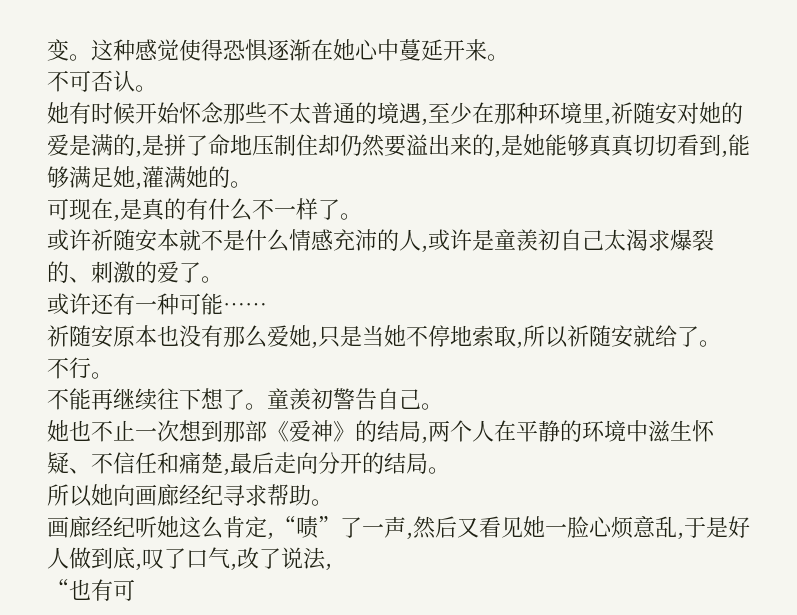变。这种感觉使得恐惧逐渐在她心中蔓延开来。
不可否认。
她有时候开始怀念那些不太普通的境遇,至少在那种环境里,祈随安对她的爱是满的,是拼了命地压制住却仍然要溢出来的,是她能够真真切切看到,能够满足她,灌满她的。
可现在,是真的有什么不一样了。
或许祈随安本就不是什么情感充沛的人,或许是童羡初自己太渴求爆裂的、刺激的爱了。
或许还有一种可能……
祈随安原本也没有那么爱她,只是当她不停地索取,所以祈随安就给了。
不行。
不能再继续往下想了。童羡初警告自己。
她也不止一次想到那部《爱神》的结局,两个人在平静的环境中滋生怀疑、不信任和痛楚,最后走向分开的结局。
所以她向画廊经纪寻求帮助。
画廊经纪听她这么肯定,“啧”了一声,然后又看见她一脸心烦意乱,于是好人做到底,叹了口气,改了说法,
“也有可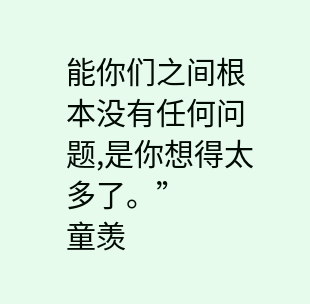能你们之间根本没有任何问题,是你想得太多了。”
童羡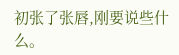初张了张唇,刚要说些什么。